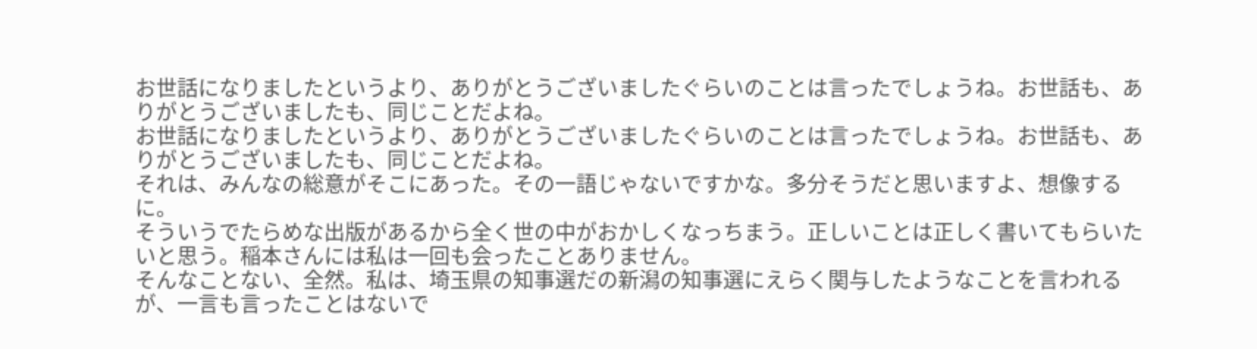お世話になりましたというより、ありがとうございましたぐらいのことは言ったでしょうね。お世話も、ありがとうございましたも、同じことだよね。
お世話になりましたというより、ありがとうございましたぐらいのことは言ったでしょうね。お世話も、ありがとうございましたも、同じことだよね。
それは、みんなの総意がそこにあった。その一語じゃないですかな。多分そうだと思いますよ、想像するに。
そういうでたらめな出版があるから全く世の中がおかしくなっちまう。正しいことは正しく書いてもらいたいと思う。稲本さんには私は一回も会ったことありません。
そんなことない、全然。私は、埼玉県の知事選だの新潟の知事選にえらく関与したようなことを言われるが、一言も言ったことはないで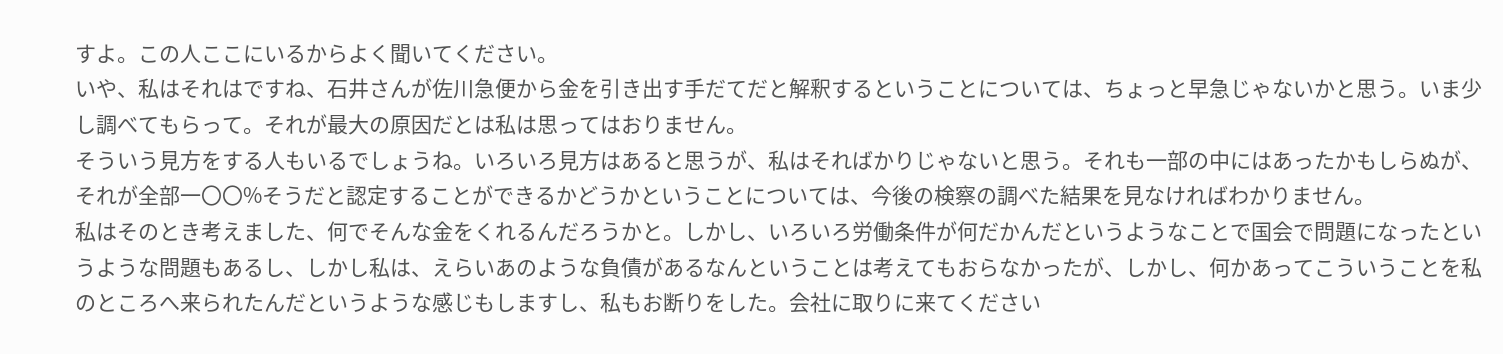すよ。この人ここにいるからよく聞いてください。
いや、私はそれはですね、石井さんが佐川急便から金を引き出す手だてだと解釈するということについては、ちょっと早急じゃないかと思う。いま少し調べてもらって。それが最大の原因だとは私は思ってはおりません。
そういう見方をする人もいるでしょうね。いろいろ見方はあると思うが、私はそればかりじゃないと思う。それも一部の中にはあったかもしらぬが、それが全部一〇〇%そうだと認定することができるかどうかということについては、今後の検察の調べた結果を見なければわかりません。
私はそのとき考えました、何でそんな金をくれるんだろうかと。しかし、いろいろ労働条件が何だかんだというようなことで国会で問題になったというような問題もあるし、しかし私は、えらいあのような負債があるなんということは考えてもおらなかったが、しかし、何かあってこういうことを私のところへ来られたんだというような感じもしますし、私もお断りをした。会社に取りに来てください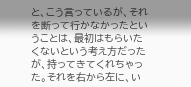と、こう言っているが、それを断って行かなかったということは、最初はもらいたくないという考え方だったが、持ってきてくれちゃった。それを右から左に、い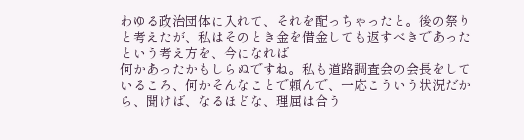わゆる政治団体に入れて、それを配っちゃったと。後の祭りと考えたが、私はそのとき金を借金しても返すべきであったという考え方を、今になれば
何かあったかもしらぬですね。私も道路調査会の会長をしているころ、何かそんなことで頼んで、一応こういう状況だから、聞けば、なるほどな、理屈は合う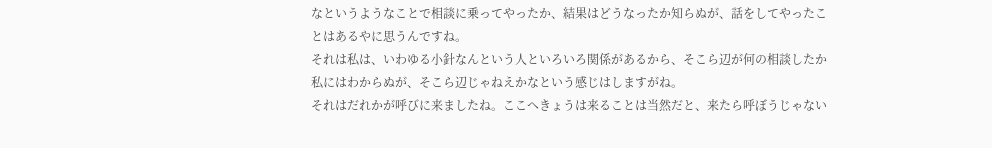なというようなことで相談に乗ってやったか、結果はどうなったか知らぬが、話をしてやったことはあるやに思うんですね。
それは私は、いわゆる小針なんという人といろいろ関係があるから、そこら辺が何の相談したか私にはわからぬが、そこら辺じゃねえかなという感じはしますがね。
それはだれかが呼びに来ましたね。ここへきょうは来ることは当然だと、来たら呼ぼうじゃない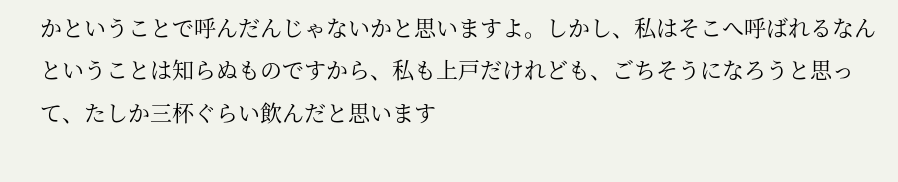かということで呼んだんじゃないかと思いますよ。しかし、私はそこへ呼ばれるなんということは知らぬものですから、私も上戸だけれども、ごちそうになろうと思って、たしか三杯ぐらい飲んだと思います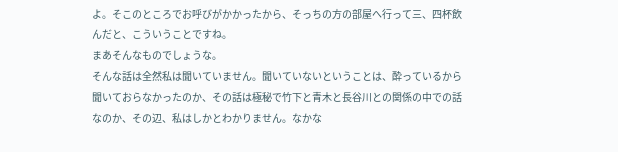よ。そこのところでお呼びがかかったから、そっちの方の部屋へ行って三、四杯飲んだと、こういうことですね。
まあそんなものでしょうな。
そんな話は全然私は聞いていません。聞いていないということは、酔っているから聞いておらなかったのか、その話は極秘で竹下と青木と長谷川との関係の中での話なのか、その辺、私はしかとわかりません。なかな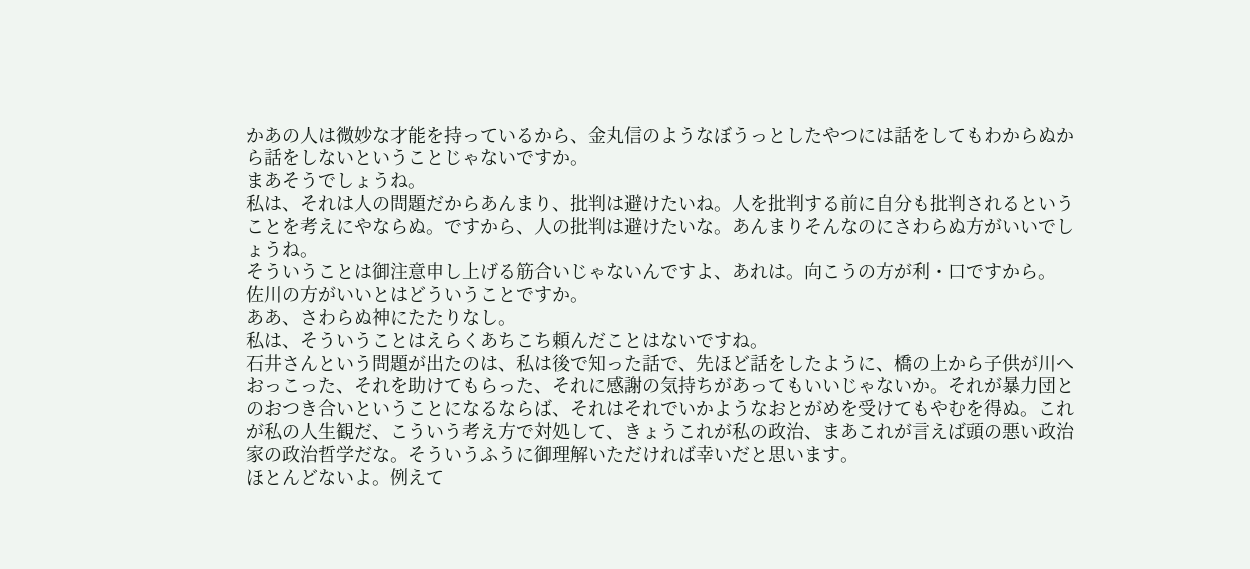かあの人は微妙な才能を持っているから、金丸信のようなぼうっとしたやつには話をしてもわからぬから話をしないということじゃないですか。
まあそうでしょうね。
私は、それは人の問題だからあんまり、批判は避けたいね。人を批判する前に自分も批判されるということを考えにやならぬ。ですから、人の批判は避けたいな。あんまりそんなのにさわらぬ方がいいでしょうね。
そういうことは御注意申し上げる筋合いじゃないんですよ、あれは。向こうの方が利・口ですから。
佐川の方がいいとはどういうことですか。
ああ、さわらぬ神にたたりなし。
私は、そういうことはえらくあちこち頼んだことはないですね。
石井さんという問題が出たのは、私は後で知った話で、先ほど話をしたように、橋の上から子供が川へおっこった、それを助けてもらった、それに感謝の気持ちがあってもいいじゃないか。それが暴力団とのおつき合いということになるならば、それはそれでいかようなおとがめを受けてもやむを得ぬ。これが私の人生観だ、こういう考え方で対処して、きょうこれが私の政治、まあこれが言えば頭の悪い政治家の政治哲学だな。そういうふうに御理解いただければ幸いだと思います。
ほとんどないよ。例えて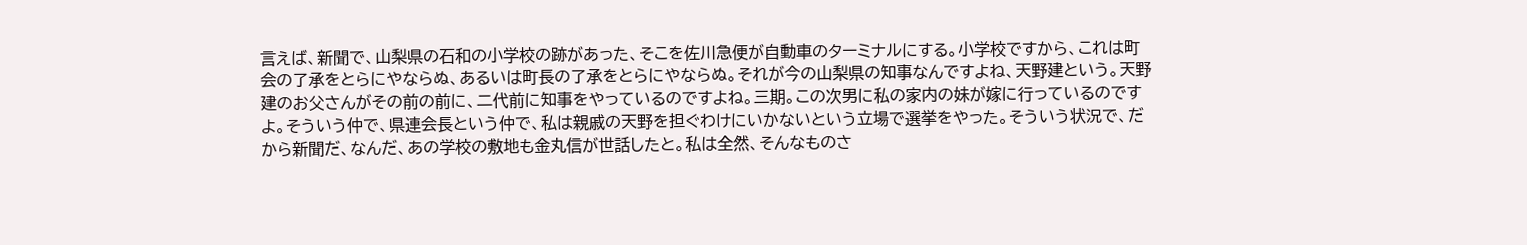言えば、新聞で、山梨県の石和の小学校の跡があった、そこを佐川急便が自動車のターミナルにする。小学校ですから、これは町会の了承をとらにやならぬ、あるいは町長の了承をとらにやならぬ。それが今の山梨県の知事なんですよね、天野建という。天野建のお父さんがその前の前に、二代前に知事をやっているのですよね。三期。この次男に私の家内の妹が嫁に行っているのですよ。そういう仲で、県連会長という仲で、私は親戚の天野を担ぐわけにいかないという立場で選挙をやった。そういう状況で、だから新聞だ、なんだ、あの学校の敷地も金丸信が世話したと。私は全然、そんなものさ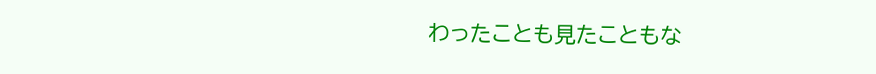わったことも見たこともな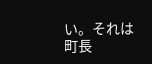い。それは町長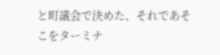と町議会で決めた、それであそこをターミナ